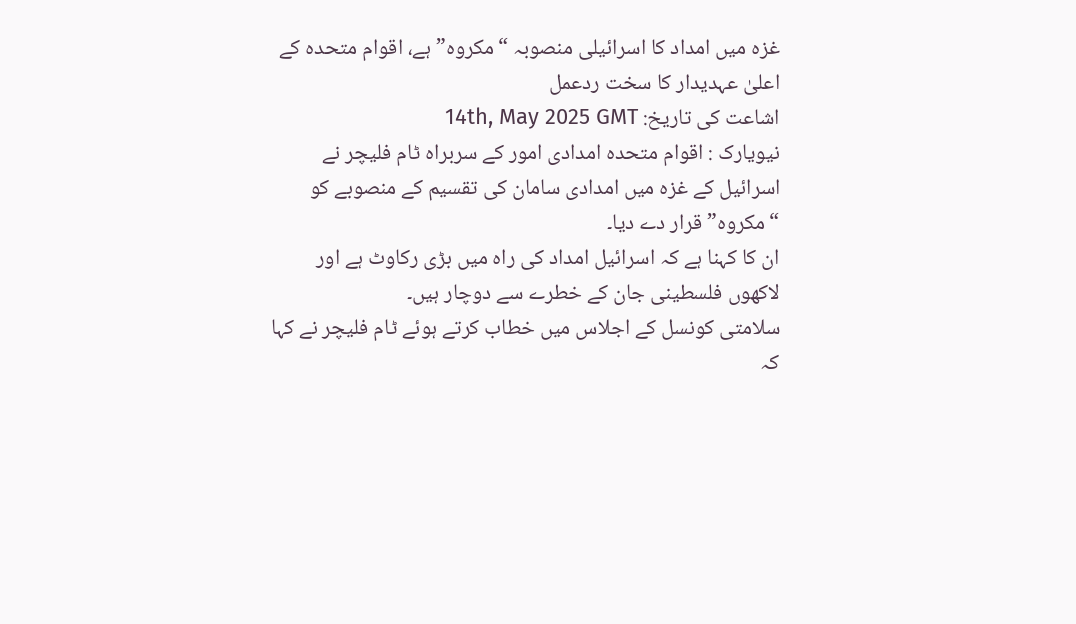غزہ میں امداد کا اسرائیلی منصوبہ “مکروہ” ہے، اقوام متحدہ کے اعلیٰ عہدیدار کا سخت ردعمل
اشاعت کی تاریخ: 14th, May 2025 GMT
نیویارک : اقوام متحدہ امدادی امور کے سربراہ ٹام فلیچر نے اسرائیل کے غزہ میں امدادی سامان کی تقسیم کے منصوبے کو “مکروہ” قرار دے دیا۔
ان کا کہنا ہے کہ اسرائیل امداد کی راہ میں بڑی رکاوٹ ہے اور لاکھوں فلسطینی جان کے خطرے سے دوچار ہیں۔
سلامتی کونسل کے اجلاس میں خطاب کرتے ہوئے ٹام فلیچر نے کہا کہ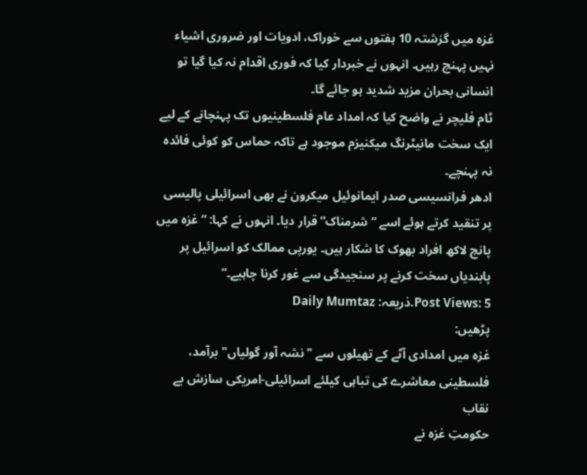غزہ میں گزشتہ 10 ہفتوں سے خوراک، ادویات اور ضروری اشیاء نہیں پہنچ رہیں۔ انہوں نے خبردار کیا کہ فوری اقدام نہ کیا گیا تو انسانی بحران مزید شدید ہو جائے گا۔
ٹام فلیچر نے واضح کیا کہ امداد عام فلسطینیوں تک پہنچانے کے لیے ایک سخت مانیٹرنگ میکنیزم موجود ہے تاکہ حماس کو کوئی فائدہ نہ پہنچے۔
ادھر فرانسیسی صدر ایمانوئیل میکرون نے بھی اسرائیلی پالیسی پر تنقید کرتے ہوئے اسے “شرمناک” قرار دیا۔ انہوں نے کہا: “غزہ میں پانچ لاکھ افراد بھوک کا شکار ہیں۔ یورپی ممالک کو اسرائیل پر پابندیاں سخت کرنے پر سنجیدگی سے غور کرنا چاہیے۔”
Post Views: 5.ذریعہ: Daily Mumtaz
پڑھیں:
غزہ میں امدادی آٹے کے تھیلوں سے "نشہ آور گولیاں" برآمد، فلسطینی معاشرے کی تباہی کیلئے اسرائیلی-امریکی سازش بے نقاب
حکومتِ غزہ نے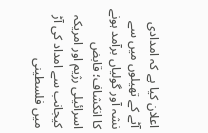اعلان کیا ہے کہ امدادی آٹے کے تھیلوں میں سے نشہ آور گولیاں برآمد ہونے کا انکشاف؛ قابض اسرائیلی رژیم اور امریکہ کیجانب سے امداد کی آڑ میں فلسطینی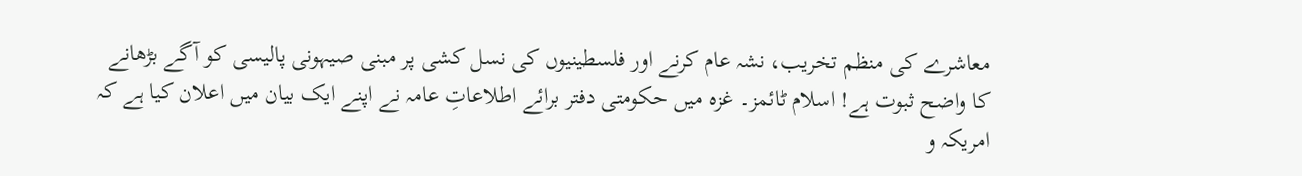معاشرے کی منظم تخریب، نشہ عام کرنے اور فلسطینیوں کی نسل کشی پر مبنی صیہونی پالیسی کو آگے بڑھانے کا واضح ثبوت ہے! اسلام ٹائمز۔ غزہ میں حکومتی دفتر برائے اطلاعاتِ عامہ نے اپنے ایک بیان میں اعلان کیا ہے کہ امریکہ و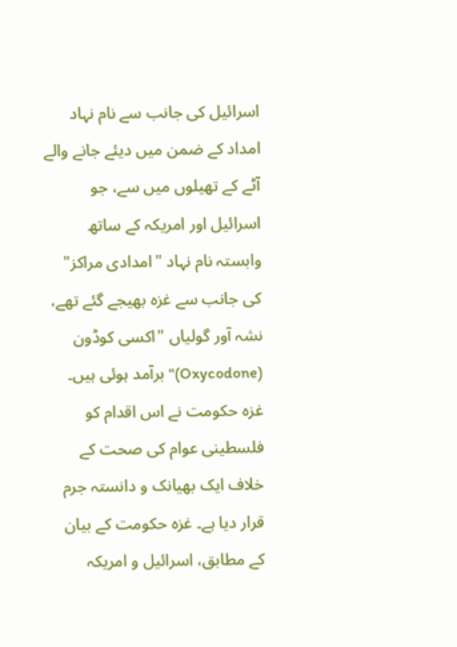اسرائیل کی جانب سے نام نہاد امداد کے ضمن میں دیئے جانے والے آٹے کے تھیلوں میں سے، جو اسرائیل اور امریکہ کے ساتھ وابستہ نام نہاد "امدادی مراکز" کی جانب سے غزہ بھیجے گئے تھے، نشہ آور گولیاں "اکسی کوڈون (Oxycodone)" برآمد ہوئی ہیں۔ غزہ حکومت نے اس اقدام کو فلسطینی عوام کی صحت کے خلاف ایک بھیانک و دانستہ جرم قرار دیا ہے۔ غزہ حکومت کے بیان کے مطابق، اسرائیل و امریکہ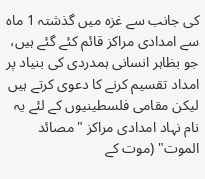کی جانب سے غزہ میں گذشتہ 1 ماہ سے امدادی مراکز قائم کئے گئے ہیں، جو بظاہر انسانی ہمدردی کی بنیاد پر امداد تقسیم کرنے کا دعوی کرتے ہیں لیکن مقامی فلسطینیوں کے لئے یہ نام نہاد امدادی مراکز "مصائد الموت" (موت کے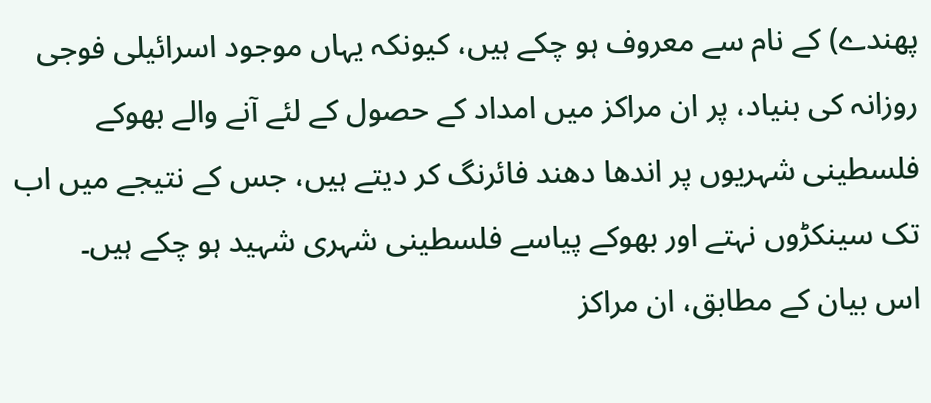پھندے) کے نام سے معروف ہو چکے ہیں، کیونکہ یہاں موجود اسرائیلی فوجی روزانہ کی بنیاد، پر ان مراکز میں امداد کے حصول کے لئے آنے والے بھوکے فلسطینی شہریوں پر اندھا دھند فائرنگ کر دیتے ہیں، جس کے نتیجے میں اب تک سینکڑوں نہتے اور بھوکے پیاسے فلسطینی شہری شہید ہو چکے ہیں۔
اس بیان کے مطابق، ان مراکز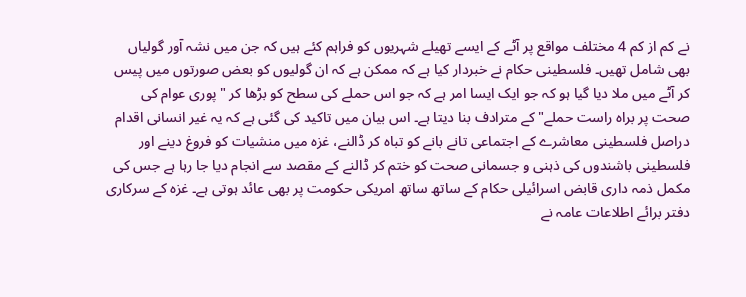نے کم از کم 4 مختلف مواقع پر آٹے کے ایسے تھیلے شہریوں کو فراہم کئے ہیں کہ جن میں نشہ آور گولیاں بھی شامل تھیں۔ فلسطینی حکام نے خبردار کیا ہے کہ ممکن ہے کہ ان گولیوں کو بعض صورتوں میں پیس کر آٹے میں ملا دیا گیا ہو کہ جو ایک ایسا امر ہے کہ جو اس حملے کی سطح کو بڑھا کر "پوری عوام کی صحت پر براہ راست حملے" کے مترادف بنا دیتا ہے۔ اس بیان میں تاکید کی گئی ہے کہ یہ غیر انسانی اقدام دراصل فلسطینی معاشرے کے اجتماعی تانے بانے کو تباہ کر ڈالنے، غزہ میں منشیات کو فروغ دینے اور فلسطینی باشندوں کی ذہنی و جسمانی صحت کو ختم کر ڈالنے کے مقصد سے انجام دیا جا رہا ہے جس کی مکمل ذمہ داری قابض اسرائیلی حکام کے ساتھ ساتھ امریکی حکومت پر بھی عائد ہوتی ہے۔ غزہ کے سرکاری دفتر برائے اطلاعات عامہ نے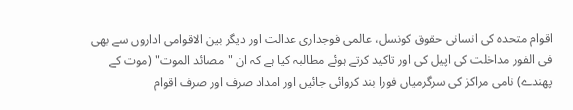اقوام متحدہ کی انسانی حقوق کونسل، عالمی فوجداری عدالت اور دیگر بین الاقوامی اداروں سے بھی فی الفور مداخلت کی اپیل کی اور تاکید کرتے ہوئے مطالبہ کیا ہے کہ ان "مصائد الموت" (موت کے پھندے) نامی مراکز کی سرگرمیاں فورا بند کروائی جائیں اور امداد صرف اور صرف اقوام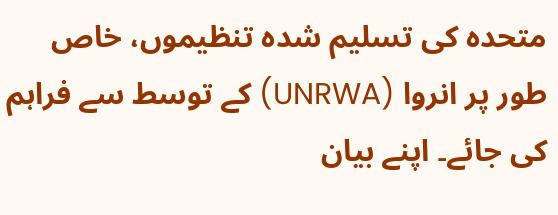متحدہ کی تسلیم شدہ تنظیموں، خاص طور پر انروا (UNRWA) کے توسط سے فراہم کی جائے۔ اپنے بیان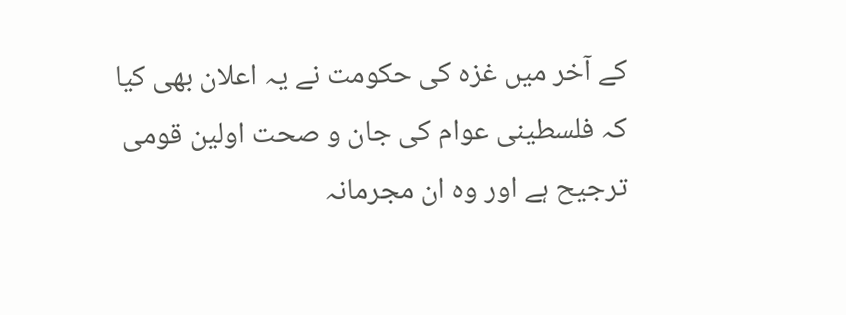کے آخر میں غزہ کی حکومت نے یہ اعلان بھی کیا کہ فلسطینی عوام کی جان و صحت اولین قومی ترجیح ہے اور وہ ان مجرمانہ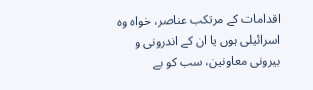اقدامات کے مرتکب عناصر، خواہ وہ اسرائیلی ہوں یا ان کے اندرونی و بیرونی معاونین، سب کو بے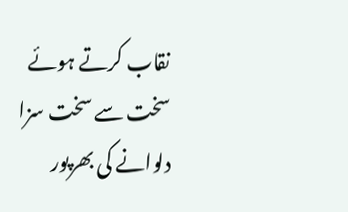نقاب کرتے ہوئے سخت سے سخت سزا دلوانے کی بھرپور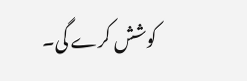کوشش کرے گی۔